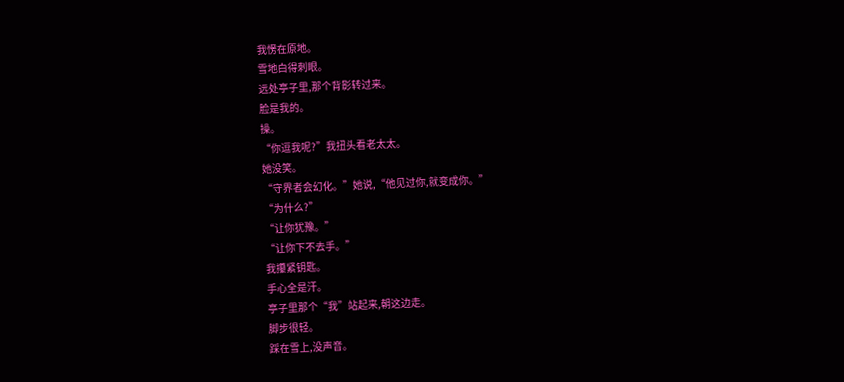我愣在原地。
雪地白得刺眼。
远处亭子里,那个背影转过来。
脸是我的。
操。
“你逗我呢?”我扭头看老太太。
她没笑。
“守界者会幻化。”她说,“他见过你,就变成你。”
“为什么?”
“让你犹豫。”
“让你下不去手。”
我攥紧钥匙。
手心全是汗。
亭子里那个“我”站起来,朝这边走。
脚步很轻。
踩在雪上,没声音。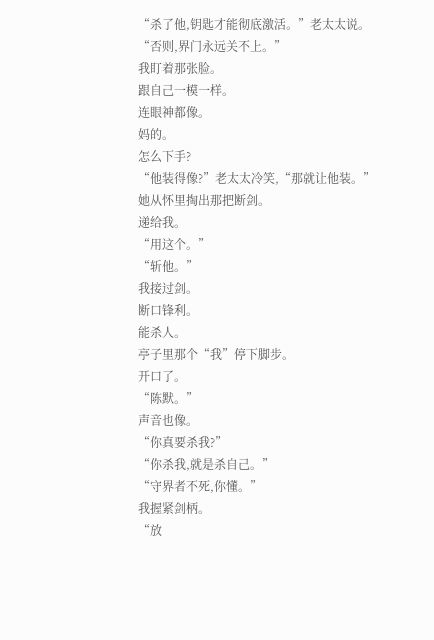“杀了他,钥匙才能彻底激活。”老太太说。
“否则,界门永远关不上。”
我盯着那张脸。
跟自己一模一样。
连眼神都像。
妈的。
怎么下手?
“他装得像?”老太太冷笑,“那就让他装。”
她从怀里掏出那把断剑。
递给我。
“用这个。”
“斩他。”
我接过剑。
断口锋利。
能杀人。
亭子里那个“我”停下脚步。
开口了。
“陈默。”
声音也像。
“你真要杀我?”
“你杀我,就是杀自己。”
“守界者不死,你懂。”
我握紧剑柄。
“放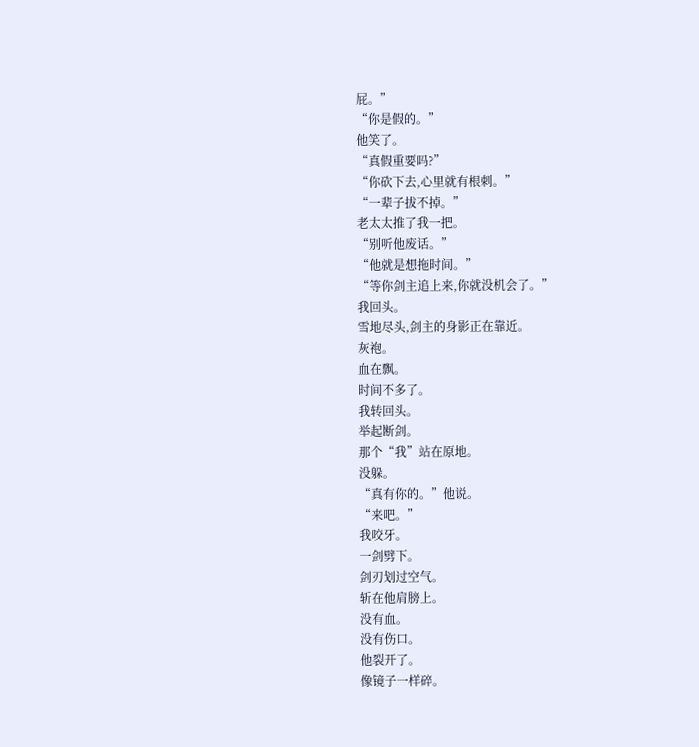屁。”
“你是假的。”
他笑了。
“真假重要吗?”
“你砍下去,心里就有根刺。”
“一辈子拔不掉。”
老太太推了我一把。
“别听他废话。”
“他就是想拖时间。”
“等你剑主追上来,你就没机会了。”
我回头。
雪地尽头,剑主的身影正在靠近。
灰袍。
血在飘。
时间不多了。
我转回头。
举起断剑。
那个“我”站在原地。
没躲。
“真有你的。”他说。
“来吧。”
我咬牙。
一剑劈下。
剑刃划过空气。
斩在他肩膀上。
没有血。
没有伤口。
他裂开了。
像镜子一样碎。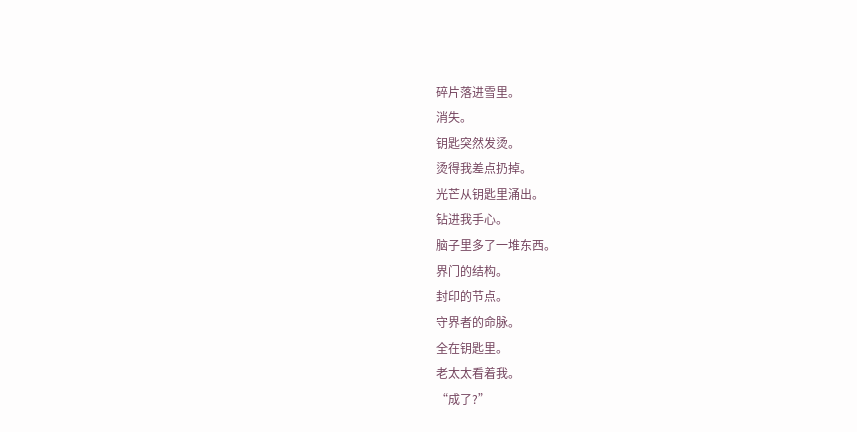碎片落进雪里。
消失。
钥匙突然发烫。
烫得我差点扔掉。
光芒从钥匙里涌出。
钻进我手心。
脑子里多了一堆东西。
界门的结构。
封印的节点。
守界者的命脉。
全在钥匙里。
老太太看着我。
“成了?”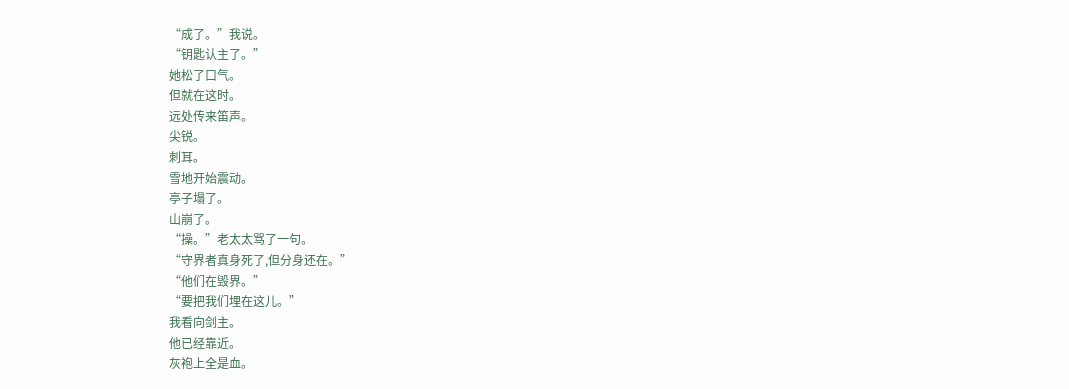“成了。”我说。
“钥匙认主了。”
她松了口气。
但就在这时。
远处传来笛声。
尖锐。
刺耳。
雪地开始震动。
亭子塌了。
山崩了。
“操。”老太太骂了一句。
“守界者真身死了,但分身还在。”
“他们在毁界。”
“要把我们埋在这儿。”
我看向剑主。
他已经靠近。
灰袍上全是血。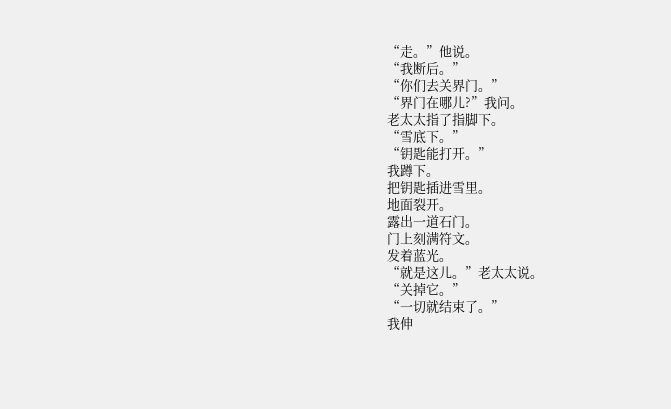“走。”他说。
“我断后。”
“你们去关界门。”
“界门在哪儿?”我问。
老太太指了指脚下。
“雪底下。”
“钥匙能打开。”
我蹲下。
把钥匙插进雪里。
地面裂开。
露出一道石门。
门上刻满符文。
发着蓝光。
“就是这儿。”老太太说。
“关掉它。”
“一切就结束了。”
我伸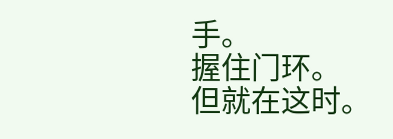手。
握住门环。
但就在这时。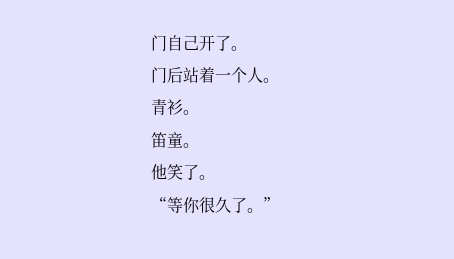门自己开了。
门后站着一个人。
青衫。
笛童。
他笑了。
“等你很久了。”